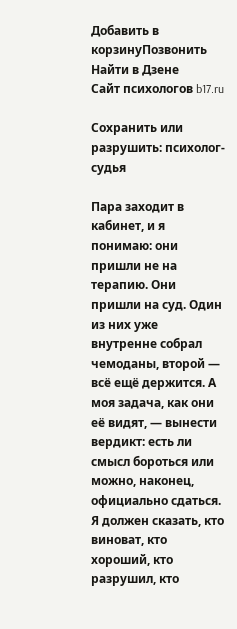Добавить в корзинуПозвонить
Найти в Дзене
Сайт психологов b17.ru

Сохранить или разрушить: психолог-судья

Пара заходит в кабинет, и я понимаю: они пришли не на терапию. Они пришли на суд. Один из них уже внутренне собрал чемоданы, второй — всё ещё держится. А моя задача, как они её видят, — вынести вердикт: есть ли смысл бороться или можно, наконец, официально сдаться. Я должен сказать, кто виноват, кто хороший, кто разрушил, кто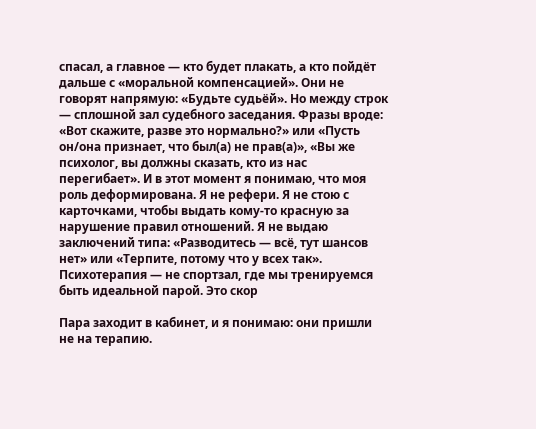спасал, а главное — кто будет плакать, а кто пойдёт дальше с «моральной компенсацией». Они не говорят напрямую: «Будьте судьёй». Но между строк — сплошной зал судебного заседания. Фразы вроде: «Вот скажите, разве это нормально?» или «Пусть он/она признает, что был(а) не прав(а)», «Вы же психолог, вы должны сказать, кто из нас перегибает». И в этот момент я понимаю, что моя роль деформирована. Я не рефери. Я не стою с карточками, чтобы выдать кому-то красную за нарушение правил отношений. Я не выдаю заключений типа: «Разводитесь — всё, тут шансов нет» или «Терпите, потому что у всех так». Психотерапия — не спортзал, где мы тренируемся быть идеальной парой. Это скор

Пара заходит в кабинет, и я понимаю: они пришли не на терапию.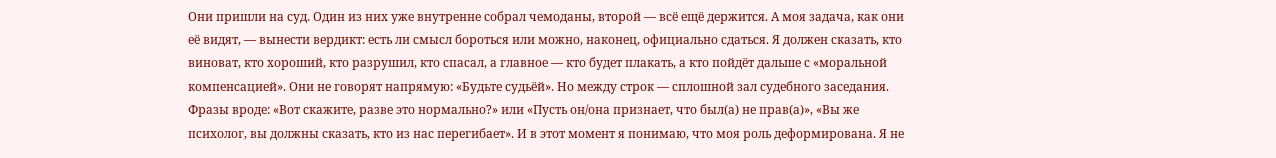Они пришли на суд. Один из них уже внутренне собрал чемоданы, второй — всё ещё держится. А моя задача, как они её видят, — вынести вердикт: есть ли смысл бороться или можно, наконец, официально сдаться. Я должен сказать, кто виноват, кто хороший, кто разрушил, кто спасал, а главное — кто будет плакать, а кто пойдёт дальше с «моральной компенсацией». Они не говорят напрямую: «Будьте судьёй». Но между строк — сплошной зал судебного заседания. Фразы вроде: «Вот скажите, разве это нормально?» или «Пусть он/она признает, что был(а) не прав(а)», «Вы же психолог, вы должны сказать, кто из нас перегибает». И в этот момент я понимаю, что моя роль деформирована. Я не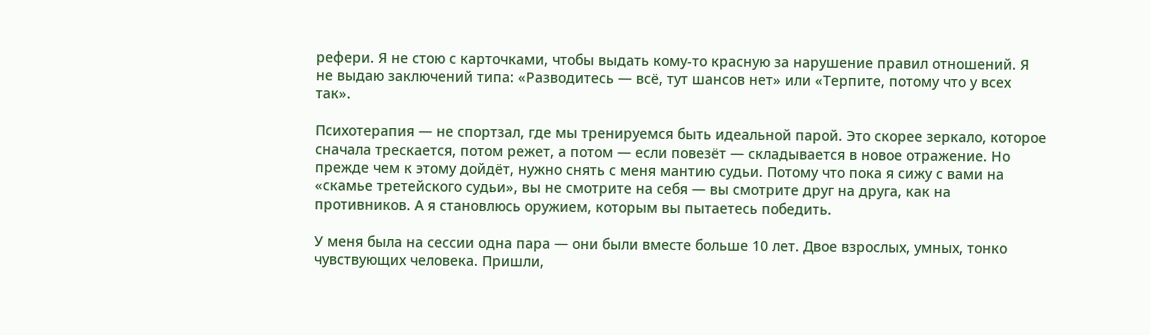рефери. Я не стою с карточками, чтобы выдать кому-то красную за нарушение правил отношений. Я не выдаю заключений типа: «Разводитесь — всё, тут шансов нет» или «Терпите, потому что у всех так».

Психотерапия — не спортзал, где мы тренируемся быть идеальной парой. Это скорее зеркало, которое сначала трескается, потом режет, а потом — если повезёт — складывается в новое отражение. Но прежде чем к этому дойдёт, нужно снять с меня мантию судьи. Потому что пока я сижу с вами на «скамье третейского судьи», вы не смотрите на себя — вы смотрите друг на друга, как на противников. А я становлюсь оружием, которым вы пытаетесь победить.

У меня была на сессии одна пара — они были вместе больше 10 лет. Двое взрослых, умных, тонко чувствующих человека. Пришли,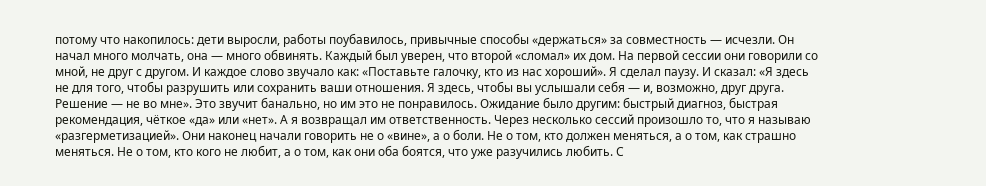потому что накопилось: дети выросли, работы поубавилось, привычные способы «держаться» за совместность — исчезли. Он начал много молчать, она — много обвинять. Каждый был уверен, что второй «сломал» их дом. На первой сессии они говорили со мной, не друг с другом. И каждое слово звучало как: «Поставьте галочку, кто из нас хороший». Я сделал паузу. И сказал: «Я здесь не для того, чтобы разрушить или сохранить ваши отношения. Я здесь, чтобы вы услышали себя — и, возможно, друг друга. Решение — не во мне». Это звучит банально, но им это не понравилось. Ожидание было другим: быстрый диагноз, быстрая рекомендация, чёткое «да» или «нет». А я возвращал им ответственность. Через несколько сессий произошло то, что я называю «разгерметизацией». Они наконец начали говорить не о «вине», а о боли. Не о том, кто должен меняться, а о том, как страшно меняться. Не о том, кто кого не любит, а о том, как они оба боятся, что уже разучились любить. С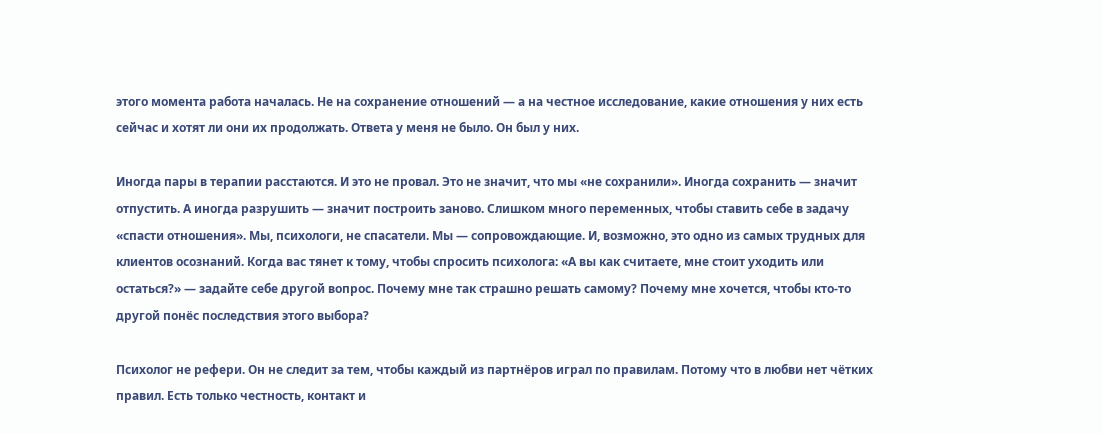этого момента работа началась. Не на сохранение отношений — а на честное исследование, какие отношения у них есть сейчас и хотят ли они их продолжать. Ответа у меня не было. Он был у них.

Иногда пары в терапии расстаются. И это не провал. Это не значит, что мы «не сохранили». Иногда сохранить — значит отпустить. А иногда разрушить — значит построить заново. Слишком много переменных, чтобы ставить себе в задачу «спасти отношения». Мы, психологи, не спасатели. Мы — сопровождающие. И, возможно, это одно из самых трудных для клиентов осознаний. Когда вас тянет к тому, чтобы спросить психолога: «А вы как считаете, мне стоит уходить или остаться?» — задайте себе другой вопрос. Почему мне так страшно решать самому? Почему мне хочется, чтобы кто-то другой понёс последствия этого выбора?

Психолог не рефери. Он не следит за тем, чтобы каждый из партнёров играл по правилам. Потому что в любви нет чётких правил. Есть только честность, контакт и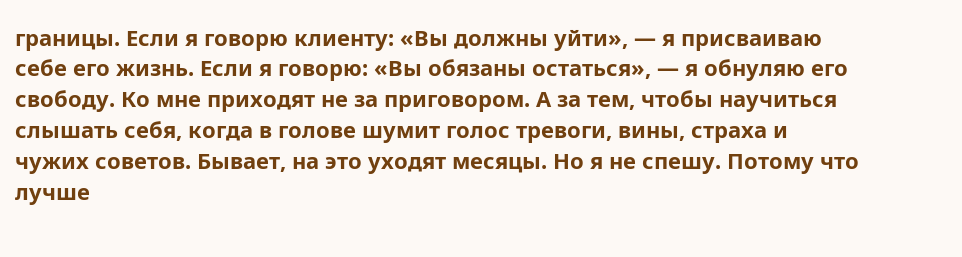границы. Если я говорю клиенту: «Вы должны уйти», — я присваиваю себе его жизнь. Если я говорю: «Вы обязаны остаться», — я обнуляю его свободу. Ко мне приходят не за приговором. А за тем, чтобы научиться слышать себя, когда в голове шумит голос тревоги, вины, страха и чужих советов. Бывает, на это уходят месяцы. Но я не спешу. Потому что лучше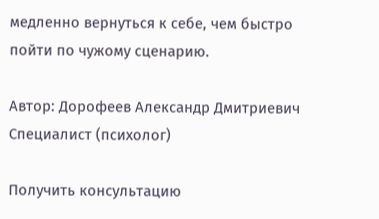медленно вернуться к себе, чем быстро пойти по чужому сценарию.

Автор: Дорофеев Александр Дмитриевич
Специалист (психолог)

Получить консультацию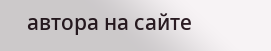автора на сайте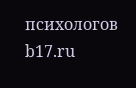психологов b17.ru